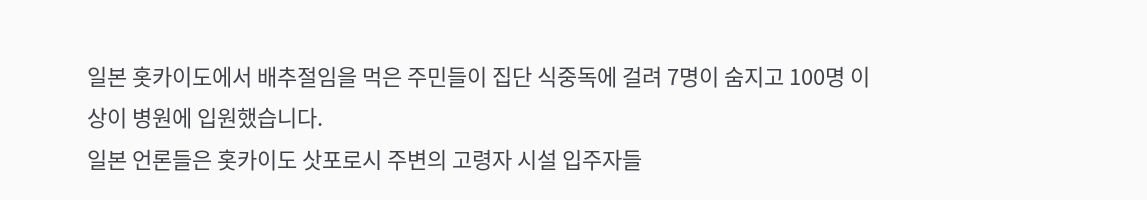일본 홋카이도에서 배추절임을 먹은 주민들이 집단 식중독에 걸려 7명이 숨지고 100명 이상이 병원에 입원했습니다.
일본 언론들은 홋카이도 삿포로시 주변의 고령자 시설 입주자들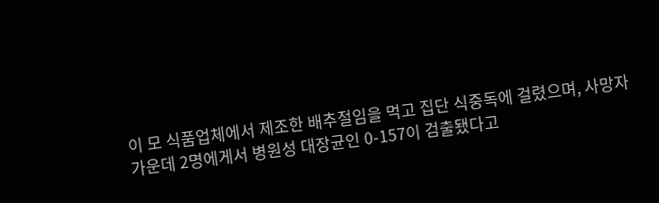이 모 식품업체에서 제조한 배추절임을 먹고 집단 식중독에 걸렸으며, 사망자 가운데 2명에게서 병원성 대장균인 0-157이 검출됐다고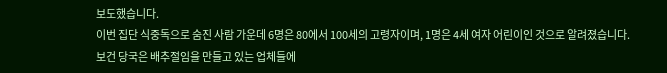보도했습니다.
이번 집단 식중독으로 숨진 사람 가운데 6명은 80에서 100세의 고령자이며, 1명은 4세 여자 어린이인 것으로 알려졌습니다.
보건 당국은 배추절임을 만들고 있는 업체들에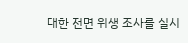대한 전면 위생 조사를 실시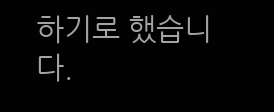하기로 했습니다.